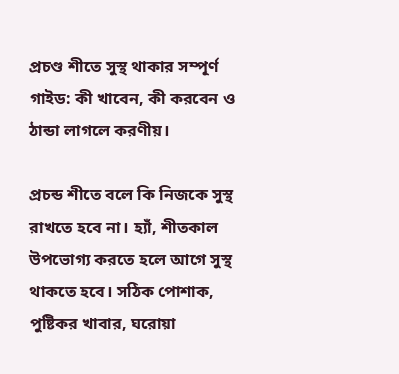প্রচণ্ড শীতে সুস্থ থাকার সম্পূর্ণ গাইড: কী খাবেন, কী করবেন ও ঠান্ডা লাগলে করণীয়।

প্রচন্ড শীতে বলে কি নিজকে সুস্থ রাখতে হবে না। হ্যাঁ, শীতকাল উপভোগ্য করতে হলে আগে সুস্থ থাকতে হবে। সঠিক পোশাক, পুষ্টিকর খাবার, ঘরোয়া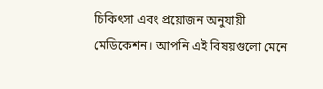চিকিৎসা এবং প্রয়োজন অনুযায়ী মেডিকেশন। আপনি এই বিষয়গুলো মেনে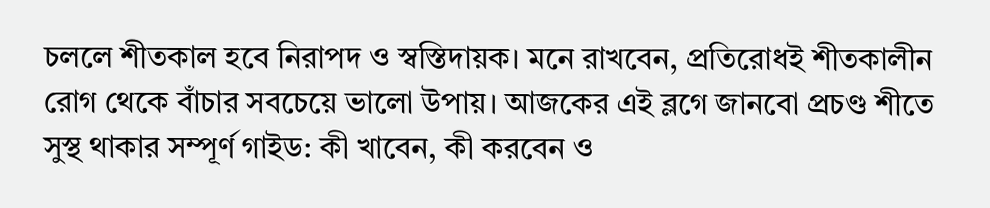চললে শীতকাল হবে নিরাপদ ও স্বস্তিদায়ক। মনে রাখবেন, প্রতিরোধই শীতকালীন রোগ থেকে বাঁচার সবচেয়ে ভালো উপায়। আজকের এই ব্লগে জানবো প্রচণ্ড শীতে সুস্থ থাকার সম্পূর্ণ গাইড: কী খাবেন, কী করবেন ও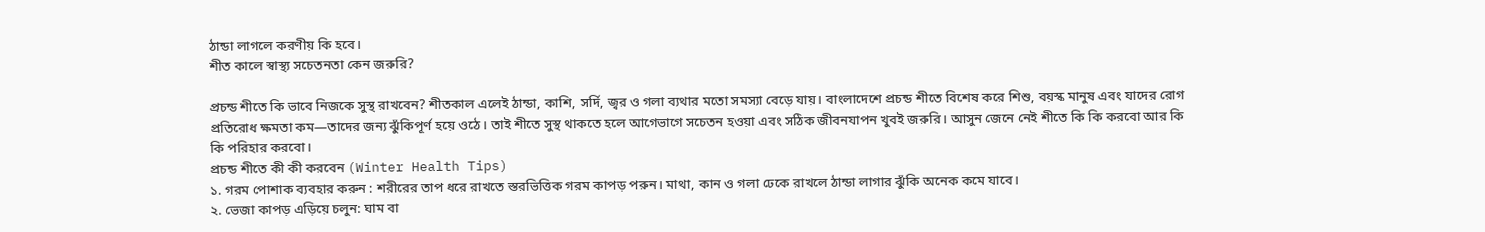ঠান্ডা লাগলে করণীয় কি হবে।
শীত কালে স্বাস্থ্য সচেতনতা কেন জরুরি?

প্রচন্ড শীতে কি ভাবে নিজকে সুস্থ রাখবেন? শীতকাল এলেই ঠান্ডা, কাশি, সর্দি, জ্বর ও গলা ব্যথার মতো সমস্যা বেড়ে যায়। বাংলাদেশে প্রচন্ড শীতে বিশেষ করে শিশু, বয়স্ক মানুষ এবং যাদের রোগ প্রতিরোধ ক্ষমতা কম—তাদের জন্য ঝুঁকিপূর্ণ হয়ে ওঠে। তাই শীতে সুস্থ থাকতে হলে আগেভাগে সচেতন হওয়া এবং সঠিক জীবনযাপন খুবই জরুরি। আসুন জেনে নেই শীতে কি কি করবো আর কি কি পরিহার করবো।
প্রচন্ড শীতে কী কী করবেন (Winter Health Tips)
১. গরম পোশাক ব্যবহার করুন : শরীরের তাপ ধরে রাখতে স্তরভিত্তিক গরম কাপড় পরুন। মাথা, কান ও গলা ঢেকে রাখলে ঠান্ডা লাগার ঝুঁকি অনেক কমে যাবে।
২. ভেজা কাপড় এড়িয়ে চলুন: ঘাম বা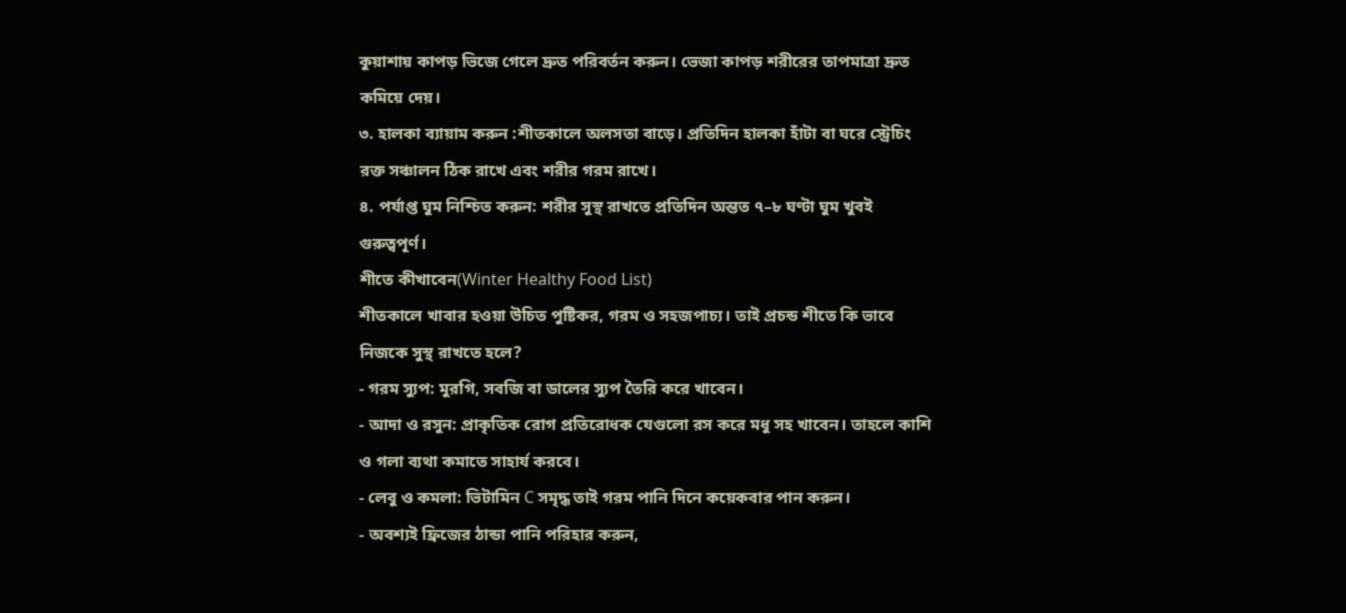কুয়াশায় কাপড় ভিজে গেলে দ্রুত পরিবর্তন করুন। ভেজা কাপড় শরীরের তাপমাত্রা দ্রুত কমিয়ে দেয়।
৩. হালকা ব্যায়াম করুন :শীতকালে অলসতা বাড়ে। প্রতিদিন হালকা হাঁটা বা ঘরে স্ট্রেচিং রক্ত সঞ্চালন ঠিক রাখে এবং শরীর গরম রাখে।
৪. পর্যাপ্ত ঘুম নিশ্চিত করুন: শরীর সুস্থ রাখতে প্রতিদিন অন্তত ৭–৮ ঘণ্টা ঘুম খুবই গুরুত্বপূর্ণ।
শীতে কীখাবেন(Winter Healthy Food List)
শীতকালে খাবার হওয়া উচিত পুষ্টিকর, গরম ও সহজপাচ্য। তাই প্রচন্ড শীতে কি ভাবে নিজকে সুস্থ রাখতে হলে?
- গরম স্যুপ: মুরগি, সবজি বা ডালের স্যুপ তৈরি করে খাবেন।
- আদা ও রসুন: প্রাকৃতিক রোগ প্রতিরোধক যেগুলো রস করে মধু সহ খাবেন। তাহলে কাশি ও গলা ব্যথা কমাতে সাহার্য করবে।
- লেবু ও কমলা: ভিটামিন C সমৃদ্ধ তাই গরম পানি দিনে কয়েকবার পান করুন।
- অবশ্যই ফ্রিজের ঠান্ডা পানি পরিহার করুন,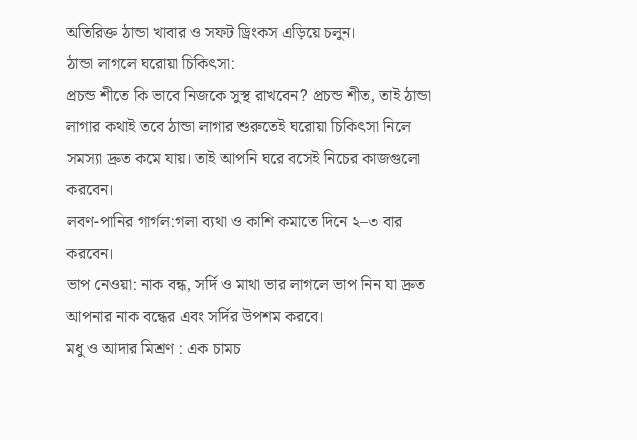অতিরিক্ত ঠান্ডা খাবার ও সফট ড্রিংকস এড়িয়ে চলুন।
ঠান্ডা লাগলে ঘরোয়া চিকিৎসা:
প্রচন্ড শীতে কি ভাবে নিজকে সুস্থ রাখবেন? প্রচন্ড শীত, তাই ঠান্ডা লাগার কথাই তবে ঠান্ডা লাগার শুরুতেই ঘরোয়া চিকিৎসা নিলে সমস্যা দ্রুত কমে যায়। তাই আপনি ঘরে বসেই নিচের কাজগুলো করবেন।
লবণ-পানির গার্গল:গলা ব্যথা ও কাশি কমাতে দিনে ২–৩ বার করবেন।
ভাপ নেওয়া: নাক বন্ধ, সর্দি ও মাথা ভার লাগলে ভাপ নিন যা দ্রুত আপনার নাক বন্ধের এবং সর্দির উপশম করবে।
মধু ও আদার মিশ্রণ : এক চামচ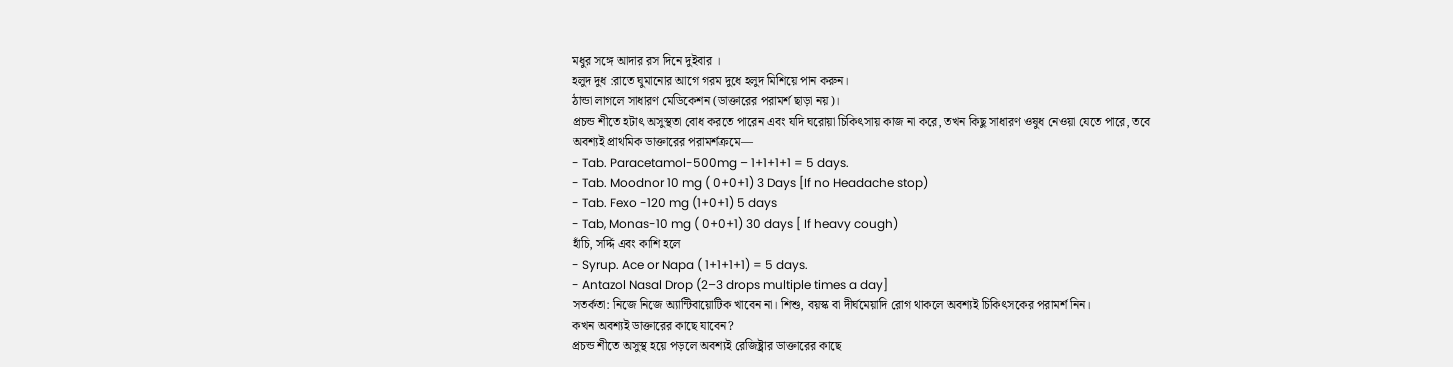মধুর সঙ্গে আদার রস দিনে দুইবার ।
হলুদ দুধ :রাতে ঘুমানোর আগে গরম দুধে হলুদ মিশিয়ে পান করুন।
ঠান্ডা লাগলে সাধারণ মেডিকেশন (ডাক্তারের পরামর্শ ছাড়া নয়)।
প্রচন্ড শীতে হটাৎ অসুস্থতা বোধ করতে পারেন এবং যদি ঘরোয়া চিকিৎসায় কাজ না করে, তখন কিছু সাধারণ ওষুধ নেওয়া যেতে পারে, তবে অবশ্যই প্রাথমিক ডাক্তারের পরামর্শক্রমে—
- Tab. Paracetamol-500mg – 1+1+1+1 = 5 days.
- Tab. Moodnor 10 mg ( 0+0+1) 3 Days [If no Headache stop)
- Tab. Fexo -120 mg (1+0+1) 5 days
- Tab, Monas-10 mg ( 0+0+1) 30 days [ If heavy cough)
হাঁচি, সর্দ্দি এবং কাশি হলে
- Syrup. Ace or Napa ( 1+1+1+1) = 5 days.
- Antazol Nasal Drop (2–3 drops multiple times a day]
সতর্কতা: নিজে নিজে অ্যান্টিবায়োটিক খাবেন না। শিশু, বয়স্ক বা দীর্ঘমেয়াদি রোগ থাকলে অবশ্যই চিকিৎসকের পরামর্শ নিন।
কখন অবশ্যই ডাক্তারের কাছে যাবেন?
প্রচন্ড শীতে অসুস্থ হয়ে পড়লে অবশ্যই রেজিষ্ট্রার ডাক্তারের কাছে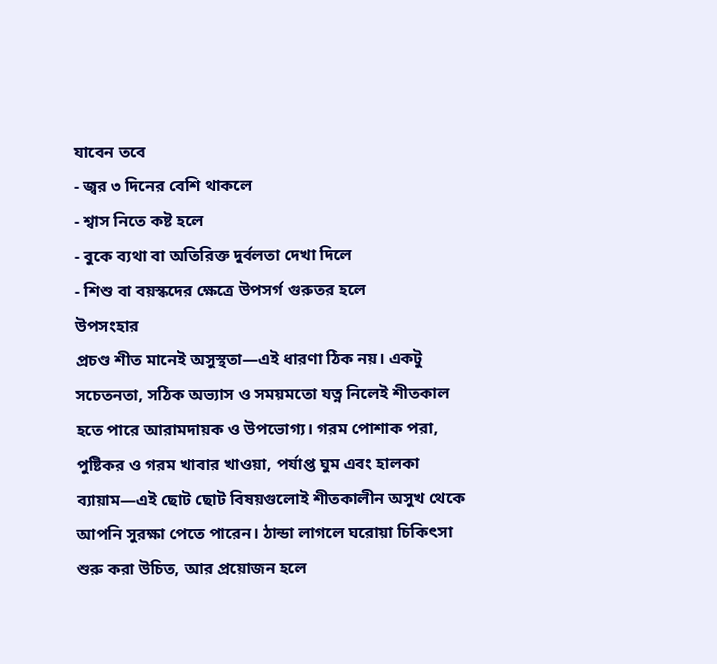যাবেন তবে
- জ্বর ৩ দিনের বেশি থাকলে
- শ্বাস নিতে কষ্ট হলে
- বুকে ব্যথা বা অতিরিক্ত দুর্বলতা দেখা দিলে
- শিশু বা বয়স্কদের ক্ষেত্রে উপসর্গ গুরুতর হলে
উপসংহার
প্রচণ্ড শীত মানেই অসুস্থতা—এই ধারণা ঠিক নয়। একটু সচেতনতা, সঠিক অভ্যাস ও সময়মতো যত্ন নিলেই শীতকাল হতে পারে আরামদায়ক ও উপভোগ্য। গরম পোশাক পরা, পুষ্টিকর ও গরম খাবার খাওয়া, পর্যাপ্ত ঘুম এবং হালকা ব্যায়াম—এই ছোট ছোট বিষয়গুলোই শীতকালীন অসুখ থেকে আপনি সুরক্ষা পেতে পারেন। ঠান্ডা লাগলে ঘরোয়া চিকিৎসা শুরু করা উচিত, আর প্রয়োজন হলে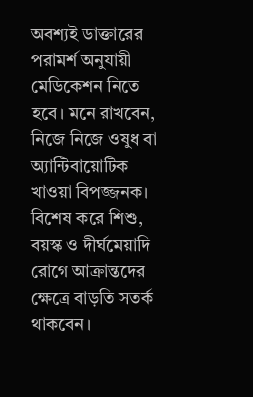অবশ্যই ডাক্তারের পরামর্শ অনুযায়ী মেডিকেশন নিতে হবে। মনে রাখবেন, নিজে নিজে ওষুধ বা অ্যান্টিবায়োটিক খাওয়া বিপজ্জনক। বিশেষ করে শিশু, বয়স্ক ও দীর্ঘমেয়াদি রোগে আক্রান্তদের ক্ষেত্রে বাড়তি সতর্ক থাকবেন।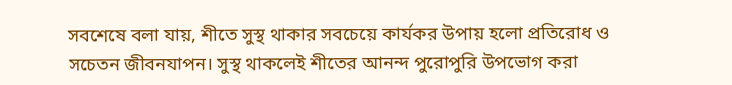সবশেষে বলা যায়, শীতে সুস্থ থাকার সবচেয়ে কার্যকর উপায় হলো প্রতিরোধ ও সচেতন জীবনযাপন। সুস্থ থাকলেই শীতের আনন্দ পুরোপুরি উপভোগ করা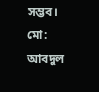সম্ভব।
মো: আবদুল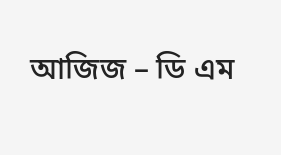আজিজ – ডি এম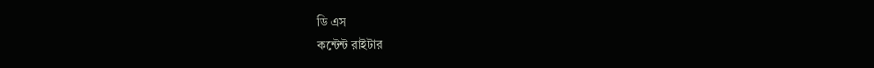ডি এস
কন্টেন্ট রাইটার